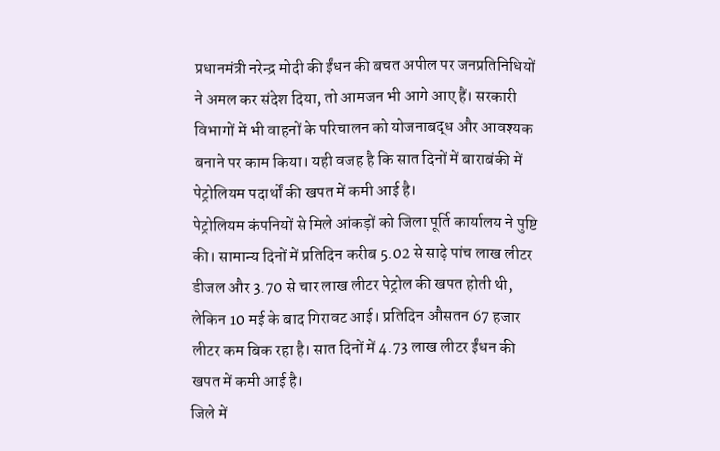प्रधानमंत्री नरेन्द्र मोदी की ईंधन की बचत अपील पर जनप्रतिनिधियों ने अमल कर संदेश दिया, तो आमजन भी आगे आए हैं। सरकारी विभागों में भी वाहनों के परिचालन को योजनाबद्ध और आवश्यक बनाने पर काम किया। यही वजह है कि सात दिनों में बाराबंकी में पेट्रोलियम पदार्थों की खपत में कमी आई है।
पेट्रोलियम कंपनियों से मिले आंकड़ों को जिला पूर्ति कार्यालय ने पुष्टि की। सामान्य दिनों में प्रतिदिन करीब 5.02 से साढ़े पांच लाख लीटर डीजल और 3.70 से चार लाख लीटर पेट्रोल की खपत होती थी, लेकिन 10 मई के बाद गिरावट आई। प्रतिदिन औसतन 67 हजार लीटर कम बिक रहा है। सात दिनों में 4.73 लाख लीटर ईंधन की खपत में कमी आई है।
जिले में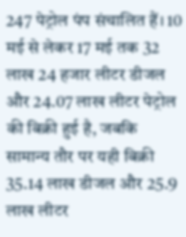247 पेट्रोल पंप संचालित हैं। 10 मई से लेकर 17 मई तक 32 लाख 24 हजार लीटर डीजल और 24.07 लाख लीटर पेट्रोल की बिक्री हुई है, जबकि सामान्य तौर पर यही बिक्री 35.14 लाख डीजल और 25.9 लाख लीटर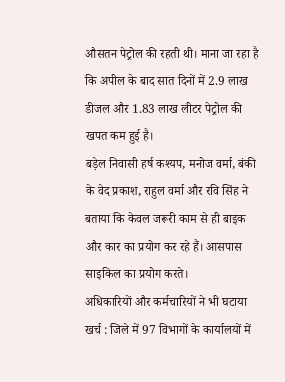औसतन पेट्रोल की रहती थी। माना जा रहा है कि अपील के बाद सात दिनों में 2.9 लाख डीजल और 1.83 लाख लीटर पेट्रोल की खपत कम हुई है।
बड़ेल निवासी हर्ष कश्यप, मनोज वर्मा, बंकी के वेद प्रकाश, राहुल वर्मा और रवि सिंह ने बताया कि केवल जरूरी काम से ही बाइक और कार का प्रयोग कर रहे हैं। आसपास साइकिल का प्रयोग करते।
अधिकारियों और कर्मचारियों ने भी घटाया खर्च : जिले में 97 विभागों के कार्यालयों में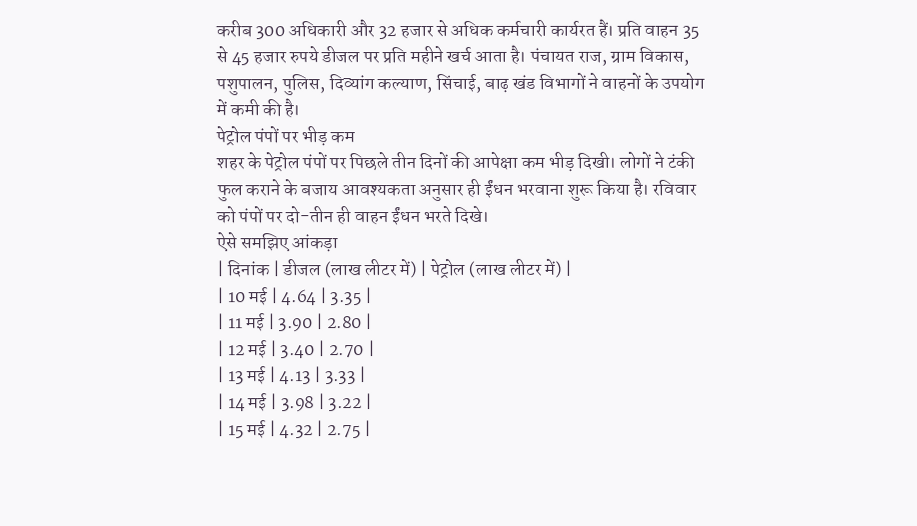करीब 300 अधिकारी और 32 हजार से अधिक कर्मचारी कार्यरत हैं। प्रति वाहन 35 से 45 हजार रुपये डीजल पर प्रति महीने खर्च आता है। पंचायत राज, ग्राम विकास, पशुपालन, पुलिस, दिव्यांग कल्याण, सिंचाई, बाढ़ खंड विभागों ने वाहनों के उपयोग में कमी की है।
पेट्रोल पंपों पर भीड़ कम
शहर के पेट्रोल पंपों पर पिछले तीन दिनों की आपेक्षा कम भीड़ दिखी। लोगों ने टंकी फुल कराने के बजाय आवश्यकता अनुसार ही ईंधन भरवाना शुरू किया है। रविवार को पंपों पर दो-तीन ही वाहन ईंधन भरते दिखे।
ऐसे समझिए आंकड़ा
| दिनांक | डीजल (लाख लीटर में) | पेट्रोल (लाख लीटर में) |
| 10 मई | 4.64 | 3.35 |
| 11 मई | 3.90 | 2.80 |
| 12 मई | 3.40 | 2.70 |
| 13 मई | 4.13 | 3.33 |
| 14 मई | 3.98 | 3.22 |
| 15 मई | 4.32 | 2.75 |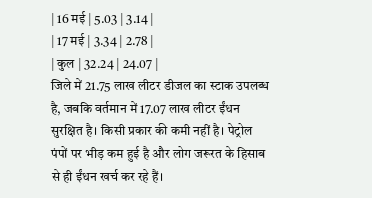| 16 मई | 5.03 | 3.14 |
| 17 मई | 3.34 | 2.78 |
| कुल | 32.24 | 24.07 |
जिले में 21.75 लाख लीटर डीजल का स्टाक उपलब्ध है, जबकि वर्तमान में 17.07 लाख लीटर ईंधन सुरक्षित है। किसी प्रकार की कमी नहीं है। पेट्रोल पंपों पर भीड़ कम हुई है और लोग जरूरत के हिसाब से ही ईंधन खर्च कर रहे हैं।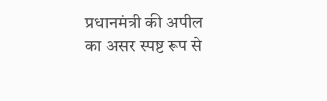प्रधानमंत्री की अपील का असर स्पष्ट रूप से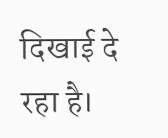दिखाई दे रहा है।